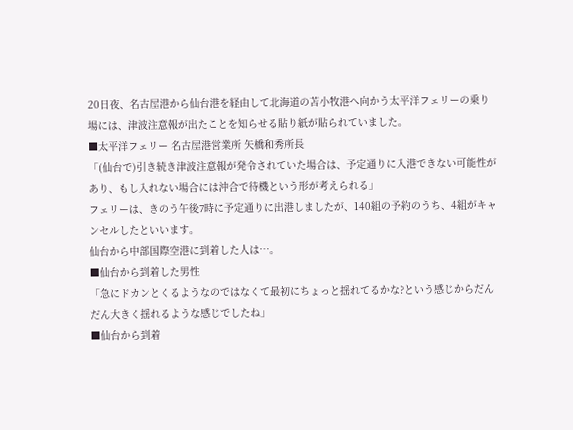20日夜、名古屋港から仙台港を経由して北海道の苫小牧港へ向かう太平洋フェリーの乗り場には、津波注意報が出たことを知らせる貼り紙が貼られていました。
■太平洋フェリー 名古屋港営業所 矢橋和秀所長
「(仙台で)引き続き津波注意報が発令されていた場合は、予定通りに入港できない可能性があり、もし入れない場合には沖合で待機という形が考えられる」
フェリーは、きのう午後7時に予定通りに出港しましたが、140組の予約のうち、4組がキャンセルしたといいます。
仙台から中部国際空港に到着した人は…。
■仙台から到着した男性
「急にドカンとくるようなのではなくて最初にちょっと揺れてるかな?という感じからだんだん大きく揺れるような感じでしたね」
■仙台から到着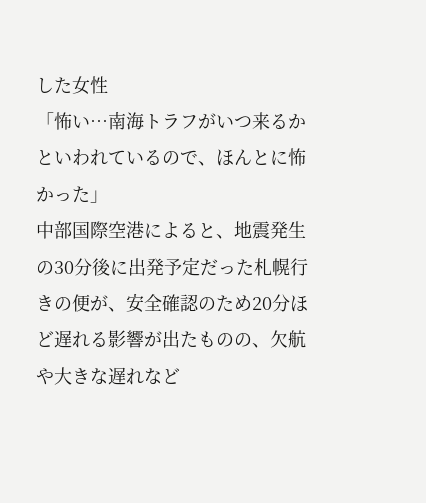した女性
「怖い…南海トラフがいつ来るかといわれているので、ほんとに怖かった」
中部国際空港によると、地震発生の30分後に出発予定だった札幌行きの便が、安全確認のため20分ほど遅れる影響が出たものの、欠航や大きな遅れなど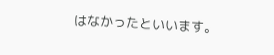はなかったといいます。